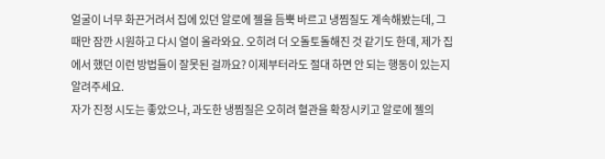얼굴이 너무 화끈거려서 집에 있던 알로에 젤을 듬뿍 바르고 냉찜질도 계속해봤는데, 그때만 잠깐 시원하고 다시 열이 올라와요. 오히려 더 오돌토돌해진 것 같기도 한데, 제가 집에서 했던 이런 방법들이 잘못된 걸까요? 이제부터라도 절대 하면 안 되는 행동이 있는지 알려주세요.
자가 진정 시도는 좋았으나, 과도한 냉찜질은 오히려 혈관을 확장시키고 알로에 젤의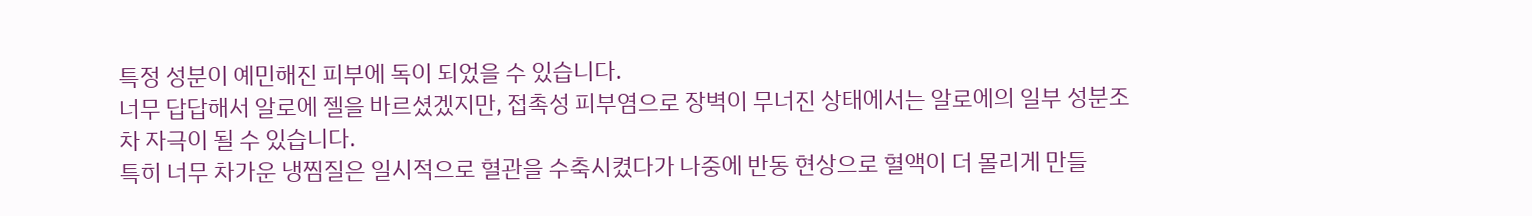특정 성분이 예민해진 피부에 독이 되었을 수 있습니다.
너무 답답해서 알로에 젤을 바르셨겠지만, 접촉성 피부염으로 장벽이 무너진 상태에서는 알로에의 일부 성분조차 자극이 될 수 있습니다.
특히 너무 차가운 냉찜질은 일시적으로 혈관을 수축시켰다가 나중에 반동 현상으로 혈액이 더 몰리게 만들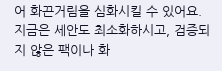어 화끈거림을 심화시킬 수 있어요.
지금은 세안도 최소화하시고, 검증되지 않은 팩이나 화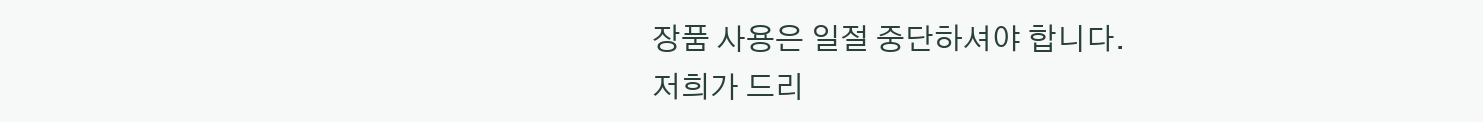장품 사용은 일절 중단하셔야 합니다.
저희가 드리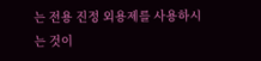는 전용 진정 외용제를 사용하시는 것이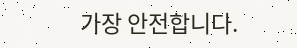가장 안전합니다.